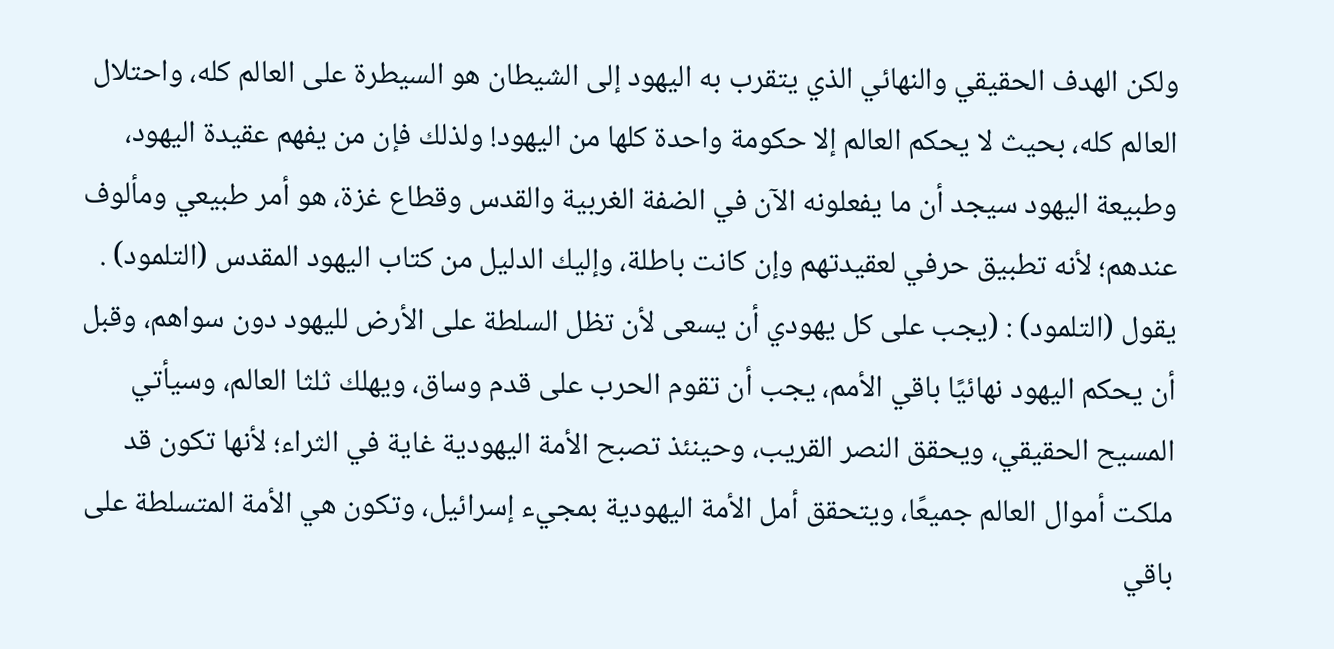ولكن الهدف الحقيقي والنهائي الذي يتقرب به اليهود إلى الشيطان هو السيطرة على العالم كله، واحتلال العالم كله، بحيث لا يحكم العالم إلا حكومة واحدة كلها من اليهود! ولذلك فإن من يفهم عقيدة اليهود، وطبيعة اليهود سيجد أن ما يفعلونه الآن في الضفة الغربية والقدس وقطاع غزة، هو أمر طبيعي ومألوف عندهم؛ لأنه تطبيق حرفي لعقيدتهم وإن كانت باطلة، وإليك الدليل من كتاب اليهود المقدس (التلمود) .
يقول (التلمود) : (يجب على كل يهودي أن يسعى لأن تظل السلطة على الأرض لليهود دون سواهم، وقبل أن يحكم اليهود نهائيًا باقي الأمم، يجب أن تقوم الحرب على قدم وساق، ويهلك ثلثا العالم، وسيأتي المسيح الحقيقي، ويحقق النصر القريب، وحينئذ تصبح الأمة اليهودية غاية في الثراء؛ لأنها تكون قد ملكت أموال العالم جميعًا، ويتحقق أمل الأمة اليهودية بمجيء إسرائيل، وتكون هي الأمة المتسلطة على باقي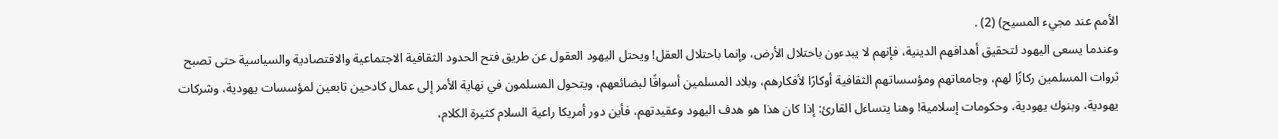الأمم عند مجيء المسيح) (2) .
وعندما يسعى اليهود لتحقيق أهدافهم الدينية، فإنهم لا يبدءون باحتلال الأرض، وإنما باحتلال العقل! ويحتل اليهود العقول عن طريق فتح الحدود الثقافية الاجتماعية والاقتصادية والسياسية حتى تصبح ثروات المسلمين ركازًا لهم، وجامعاتهم ومؤسساتهم الثقافية أوكارًا لأفكارهم، وبلاد المسلمين أسواقًا لبضائعهم، ويتحول المسلمون في نهاية الأمر إلى عمال كادحين تابعين لمؤسسات يهودية، وشركات يهودية، وبنوك يهودية، وحكومات إسلامية! وهنا يتساءل القارئ: إذا كان هذا هو هدف اليهود وعقيدتهم، فأين دور أمريكا راعية السلام كثيرة الكلام،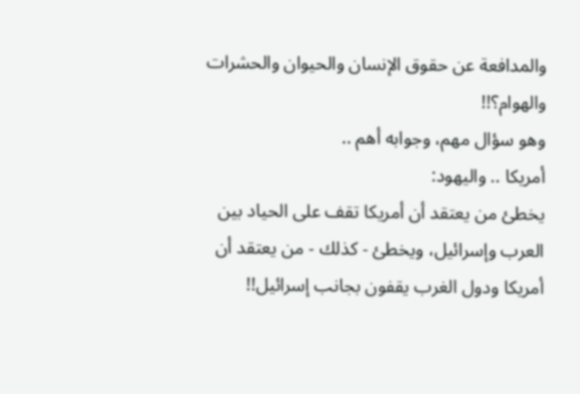والمدافعة عن حقوق الإنسان والحيوان والحشرات والهوام؟!!
وهو سؤال مهم، وجوابه أهم ..
أمريكا .. واليهود:
يخطئ من يعتقد أن أمريكا تقف على الحياد بين العرب وإسرائيل، ويخطئ - كذلك - من يعتقد أن أمريكا ودول الغرب يقفون بجانب إسرائيل!!